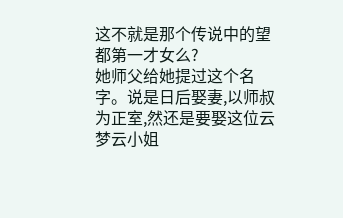这不就是那个传说中的望都第一才女么?
她师父给她提过这个名字。说是日后娶妻,以师叔为正室,然还是要娶这位云梦云小姐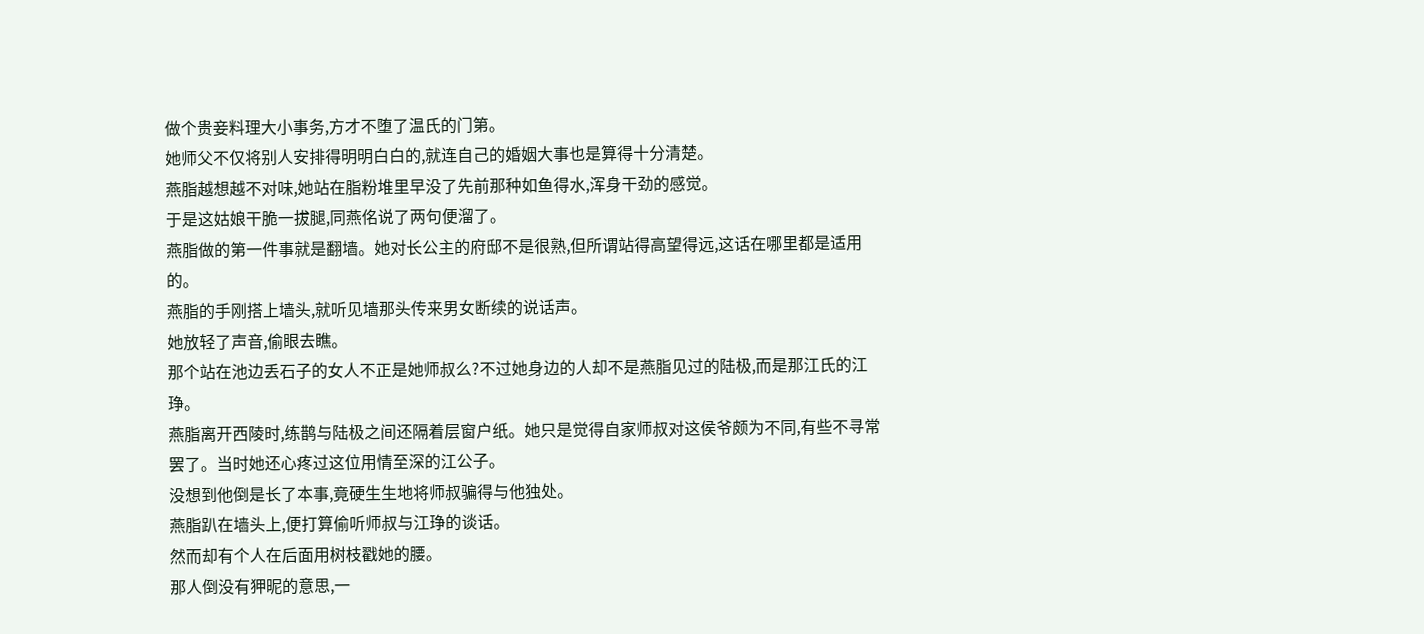做个贵妾料理大小事务,方才不堕了温氏的门第。
她师父不仅将别人安排得明明白白的,就连自己的婚姻大事也是算得十分清楚。
燕脂越想越不对味,她站在脂粉堆里早没了先前那种如鱼得水,浑身干劲的感觉。
于是这姑娘干脆一拔腿,同燕佲说了两句便溜了。
燕脂做的第一件事就是翻墙。她对长公主的府邸不是很熟,但所谓站得高望得远,这话在哪里都是适用的。
燕脂的手刚搭上墙头,就听见墙那头传来男女断续的说话声。
她放轻了声音,偷眼去瞧。
那个站在池边丢石子的女人不正是她师叔么?不过她身边的人却不是燕脂见过的陆极,而是那江氏的江琤。
燕脂离开西陵时,练鹊与陆极之间还隔着层窗户纸。她只是觉得自家师叔对这侯爷颇为不同,有些不寻常罢了。当时她还心疼过这位用情至深的江公子。
没想到他倒是长了本事,竟硬生生地将师叔骗得与他独处。
燕脂趴在墙头上,便打算偷听师叔与江琤的谈话。
然而却有个人在后面用树枝戳她的腰。
那人倒没有狎昵的意思,一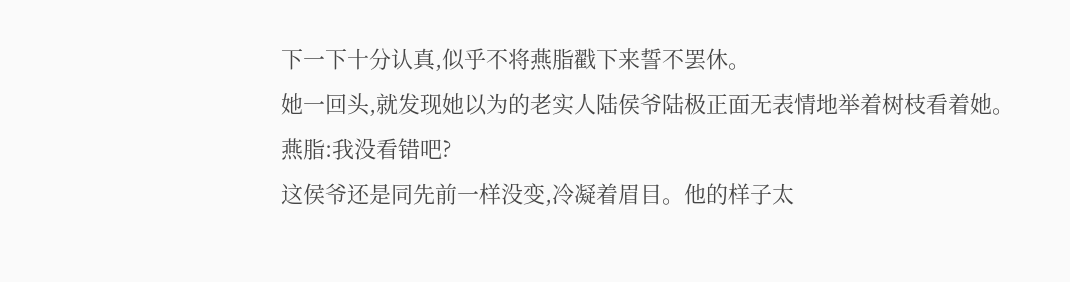下一下十分认真,似乎不将燕脂戳下来誓不罢休。
她一回头,就发现她以为的老实人陆侯爷陆极正面无表情地举着树枝看着她。
燕脂:我没看错吧?
这侯爷还是同先前一样没变,冷凝着眉目。他的样子太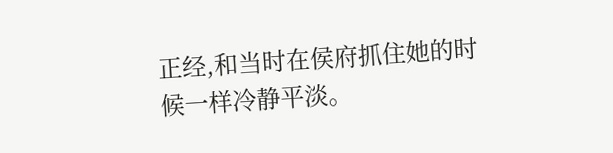正经,和当时在侯府抓住她的时候一样冷静平淡。